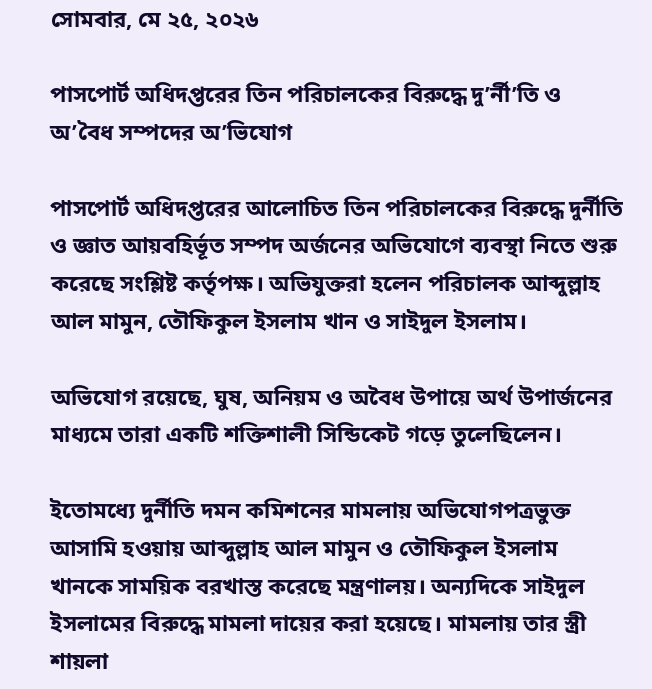সোমবার, মে ২৫, ২০২৬

পাসপোর্ট অধিদপ্তরের তিন পরিচালকের বিরুদ্ধে দু’র্নী’তি ও অ’বৈধ সম্পদের অ’ভিযোগ

পাসপোর্ট অধিদপ্তরের আলোচিত তিন পরিচালকের বিরুদ্ধে দুর্নীতি ও জ্ঞাত আয়বহির্ভূত সম্পদ অর্জনের অভিযোগে ব্যবস্থা নিতে শুরু করেছে সংশ্লিষ্ট কর্তৃপক্ষ। অভিযুক্তরা হলেন পরিচালক আব্দুল্লাহ আল মামুন, তৌফিকুল ইসলাম খান ও সাইদুল ইসলাম।

অভিযোগ রয়েছে, ঘুষ, অনিয়ম ও অবৈধ উপায়ে অর্থ উপার্জনের মাধ্যমে তারা একটি শক্তিশালী সিন্ডিকেট গড়ে তুলেছিলেন।

ইতোমধ্যে দুর্নীতি দমন কমিশনের মামলায় অভিযোগপত্রভুক্ত আসামি হওয়ায় আব্দুল্লাহ আল মামুন ও তৌফিকুল ইসলাম খানকে সাময়িক বরখাস্ত করেছে মন্ত্রণালয়। অন্যদিকে সাইদুল ইসলামের বিরুদ্ধে মামলা দায়ের করা হয়েছে। মামলায় তার স্ত্রী শায়লা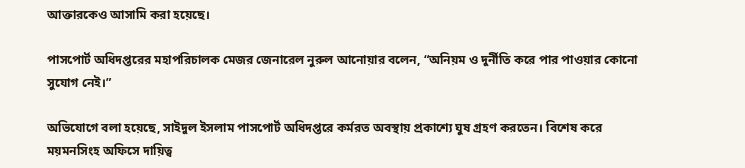আক্তারকেও আসামি করা হয়েছে।

পাসপোর্ট অধিদপ্তরের মহাপরিচালক মেজর জেনারেল নুরুল আনোয়ার বলেন, “অনিয়ম ও দুর্নীতি করে পার পাওয়ার কোনো সুযোগ নেই।”

অভিযোগে বলা হয়েছে, সাইদুল ইসলাম পাসপোর্ট অধিদপ্তরে কর্মরত অবস্থায় প্রকাশ্যে ঘুষ গ্রহণ করতেন। বিশেষ করে ময়মনসিংহ অফিসে দায়িত্ব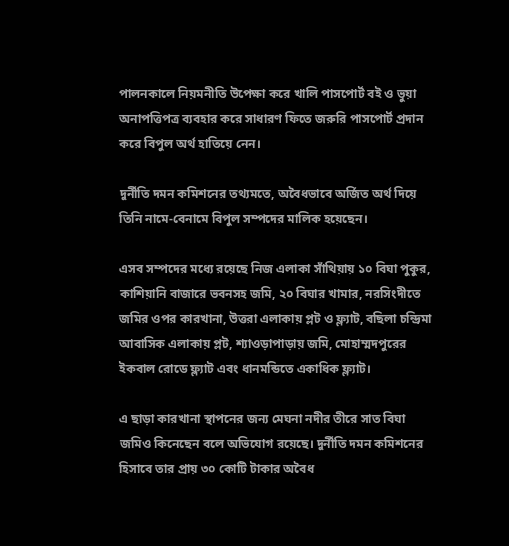পালনকালে নিয়মনীতি উপেক্ষা করে খালি পাসপোর্ট বই ও ভুয়া অনাপত্তিপত্র ব্যবহার করে সাধারণ ফিতে জরুরি পাসপোর্ট প্রদান করে বিপুল অর্থ হাতিয়ে নেন।

দুর্নীতি দমন কমিশনের তথ্যমতে, অবৈধভাবে অর্জিত অর্থ দিয়ে তিনি নামে-বেনামে বিপুল সম্পদের মালিক হয়েছেন।

এসব সম্পদের মধ্যে রয়েছে নিজ এলাকা সাঁথিয়ায় ১০ বিঘা পুকুর, কাশিয়ানি বাজারে ভবনসহ জমি, ২০ বিঘার খামার, নরসিংদীতে জমির ওপর কারখানা, উত্তরা এলাকায় প্লট ও ফ্ল্যাট, বছিলা চন্দ্রিমা আবাসিক এলাকায় প্লট, শ্যাওড়াপাড়ায় জমি, মোহাম্মদপুরের ইকবাল রোডে ফ্ল্যাট এবং ধানমন্ডিতে একাধিক ফ্ল্যাট।

এ ছাড়া কারখানা স্থাপনের জন্য মেঘনা নদীর তীরে সাত বিঘা জমিও কিনেছেন বলে অভিযোগ রয়েছে। দুর্নীতি দমন কমিশনের হিসাবে তার প্রায় ৩০ কোটি টাকার অবৈধ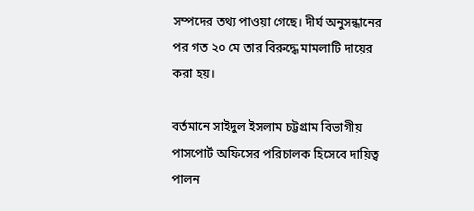সম্পদের তথ্য পাওয়া গেছে। দীর্ঘ অনুসন্ধানের পর গত ২০ মে তার বিরুদ্ধে মামলাটি দায়ের করা হয়।

বর্তমানে সাইদুল ইসলাম চট্টগ্রাম বিভাগীয় পাসপোর্ট অফিসের পরিচালক হিসেবে দায়িত্ব পালন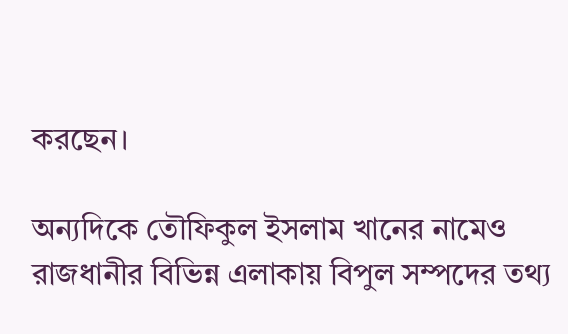করছেন।

অন্যদিকে তৌফিকুল ইসলাম খানের নামেও রাজধানীর বিভিন্ন এলাকায় বিপুল সম্পদের তথ্য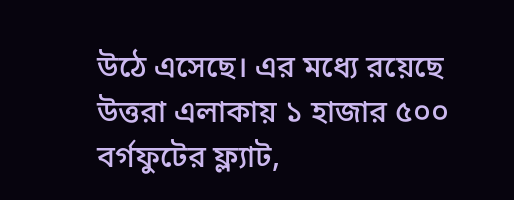উঠে এসেছে। এর মধ্যে রয়েছে উত্তরা এলাকায় ১ হাজার ৫০০ বর্গফুটের ফ্ল্যাট,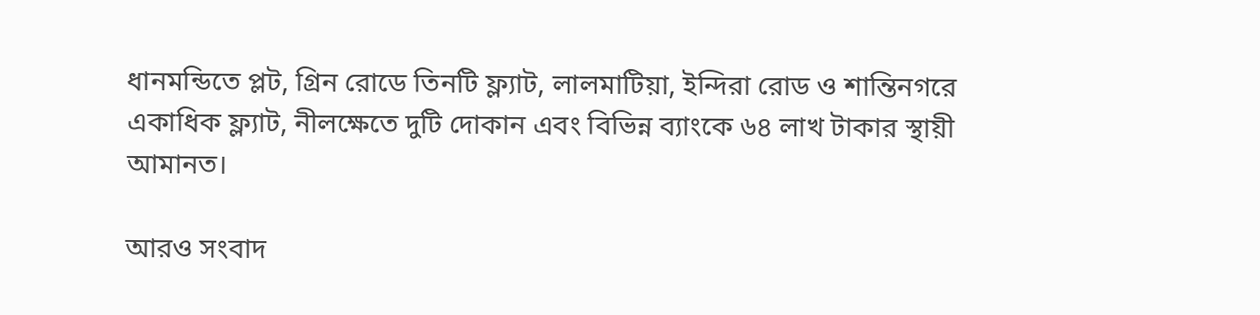ধানমন্ডিতে প্লট, গ্রিন রোডে তিনটি ফ্ল্যাট, লালমাটিয়া, ইন্দিরা রোড ও শান্তিনগরে একাধিক ফ্ল্যাট, নীলক্ষেতে দুটি দোকান এবং বিভিন্ন ব্যাংকে ৬৪ লাখ টাকার স্থায়ী আমানত।

আরও সংবাদ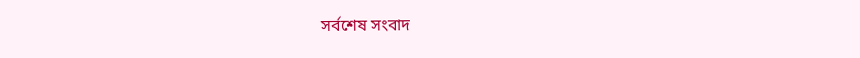সর্বশেষ সংবাদ